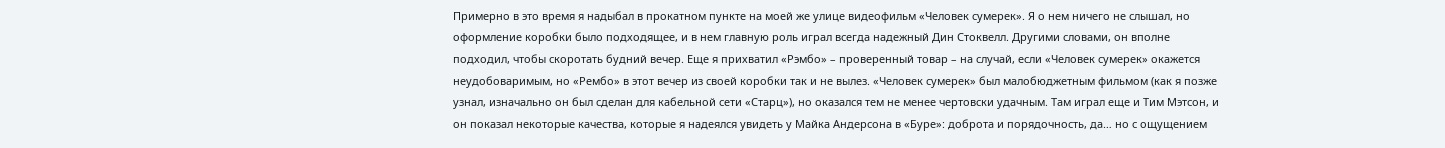Примерно в это время я надыбал в прокатном пункте на моей же улице видеофильм «Человек сумерек». Я о нем ничего не слышал, но оформление коробки было подходящее, и в нем главную роль играл всегда надежный Дин Стоквелл. Другими словами, он вполне подходил, чтобы скоротать будний вечер. Еще я прихватил «Рэмбо» – проверенный товар – на случай, если «Человек сумерек» окажется неудобоваримым, но «Рембо» в этот вечер из своей коробки так и не вылез. «Человек сумерек» был малобюджетным фильмом (как я позже узнал, изначально он был сделан для кабельной сети «Старц»), но оказался тем не менее чертовски удачным. Там играл еще и Тим Мэтсон, и он показал некоторые качества, которые я надеялся увидеть у Майка Андерсона в «Буре»: доброта и порядочность, да… но с ощущением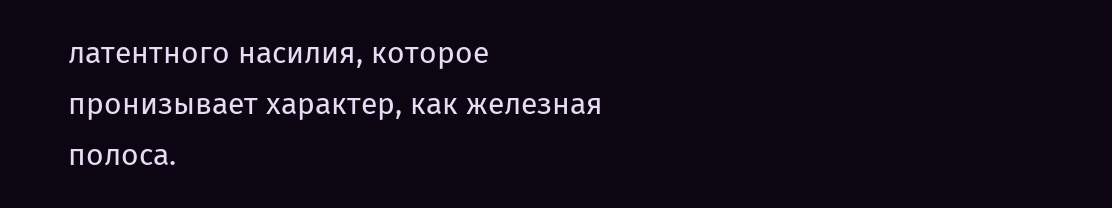латентного насилия, которое пронизывает характер, как железная полоса.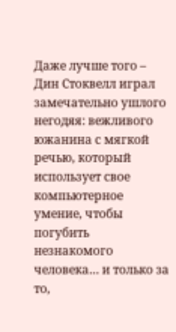Даже лучше того – Дин Стоквелл играл замечательно ушлого негодяя: вежливого южанина с мягкой речью, который использует свое компьютерное умение, чтобы погубить незнакомого человека… и только за то,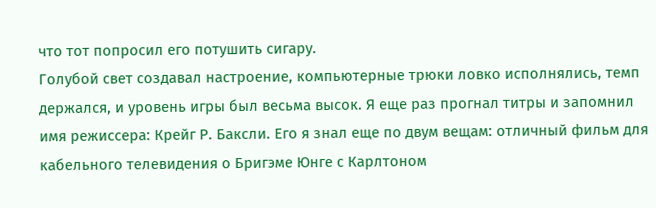что тот попросил его потушить сигару.
Голубой свет создавал настроение, компьютерные трюки ловко исполнялись, темп держался, и уровень игры был весьма высок. Я еще раз прогнал титры и запомнил имя режиссера: Крейг Р. Баксли. Его я знал еще по двум вещам: отличный фильм для кабельного телевидения о Бригэме Юнге с Карлтоном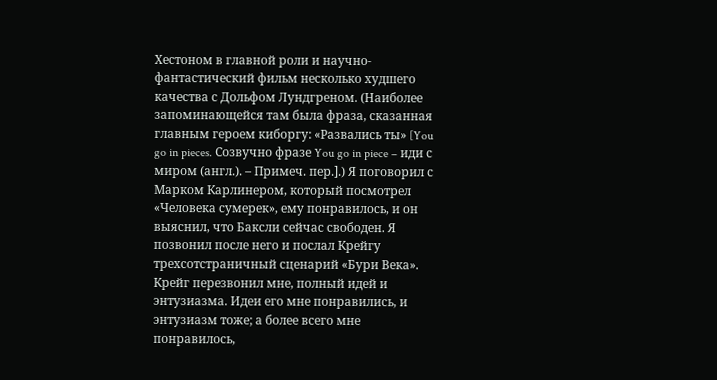Хестоном в главной роли и научно-фантастический фильм несколько худшего качества с Дольфом Лундгреном. (Наиболее запоминающейся там была фраза, сказанная главным героем киборгу: «Развались ты» [You go in pieces. Созвучно фразе You go in piece – иди с миром (англ.). – Примеч. пер.].) Я поговорил с Марком Карлинером, который посмотрел «Человека сумерек», ему понравилось, и он выяснил, что Баксли сейчас свободен. Я позвонил после него и послал Крейгу трехсотстраничный сценарий «Бури Века». Крейг перезвонил мне, полный идей и энтузиазма. Идеи его мне понравились, и энтузиазм тоже; а более всего мне понравилось,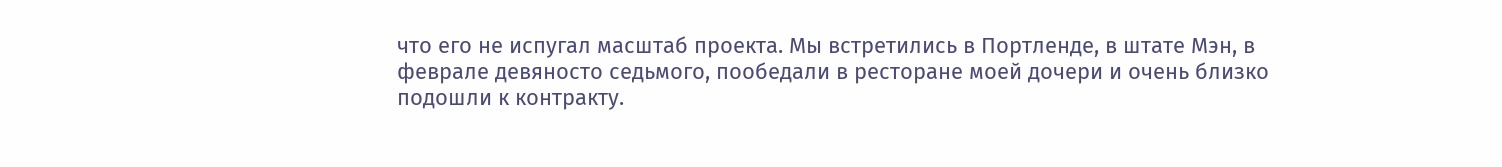что его не испугал масштаб проекта. Мы встретились в Портленде, в штате Мэн, в феврале девяносто седьмого, пообедали в ресторане моей дочери и очень близко подошли к контракту.